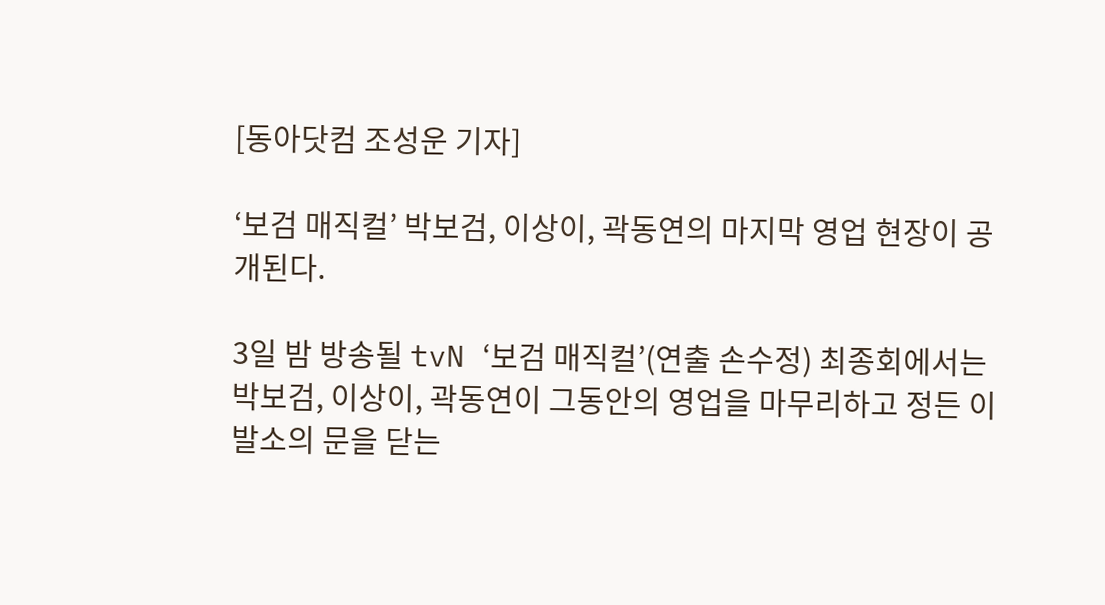[동아닷컴 조성운 기자]

‘보검 매직컬’ 박보검, 이상이, 곽동연의 마지막 영업 현장이 공개된다.

3일 밤 방송될 tvN ‘보검 매직컬’(연출 손수정) 최종회에서는 박보검, 이상이, 곽동연이 그동안의 영업을 마무리하고 정든 이발소의 문을 닫는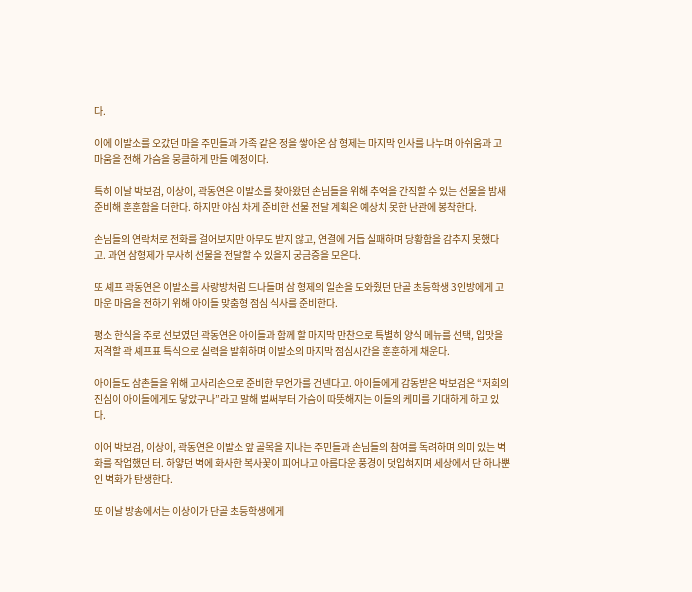다.

이에 이발소를 오갔던 마을 주민들과 가족 같은 정을 쌓아온 삼 형제는 마지막 인사를 나누며 아쉬움과 고마움을 전해 가슴을 뭉클하게 만들 예정이다.

특히 이날 박보검, 이상이, 곽동연은 이발소를 찾아왔던 손님들을 위해 추억을 간직할 수 있는 선물을 밤새 준비해 훈훈함을 더한다. 하지만 야심 차게 준비한 선물 전달 계획은 예상치 못한 난관에 봉착한다.

손님들의 연락처로 전화를 걸어보지만 아무도 받지 않고, 연결에 거듭 실패하며 당황함을 감추지 못했다고. 과연 삼형제가 무사히 선물을 전달할 수 있을지 궁금증을 모은다.

또 셰프 곽동연은 이발소를 사랑방처럼 드나들며 삼 형제의 일손을 도와줬던 단골 초등학생 3인방에게 고마운 마음을 전하기 위해 아이들 맞춤형 점심 식사를 준비한다.

평소 한식을 주로 선보였던 곽동연은 아이들과 함께 할 마지막 만찬으로 특별히 양식 메뉴를 선택, 입맛을 저격할 곽 셰프표 특식으로 실력을 발휘하며 이발소의 마지막 점심시간을 훈훈하게 채운다.

아이들도 삼촌들을 위해 고사리손으로 준비한 무언가를 건넨다고. 아이들에게 감동받은 박보검은 “저희의 진심이 아이들에게도 닿았구나”라고 말해 벌써부터 가슴이 따뜻해지는 이들의 케미를 기대하게 하고 있다.

이어 박보검, 이상이, 곽동연은 이발소 앞 골목을 지나는 주민들과 손님들의 참여를 독려하며 의미 있는 벽화를 작업했던 터. 하얗던 벽에 화사한 복사꽃이 피어나고 아름다운 풍경이 덧입혀지며 세상에서 단 하나뿐인 벽화가 탄생한다.

또 이날 방송에서는 이상이가 단골 초등학생에게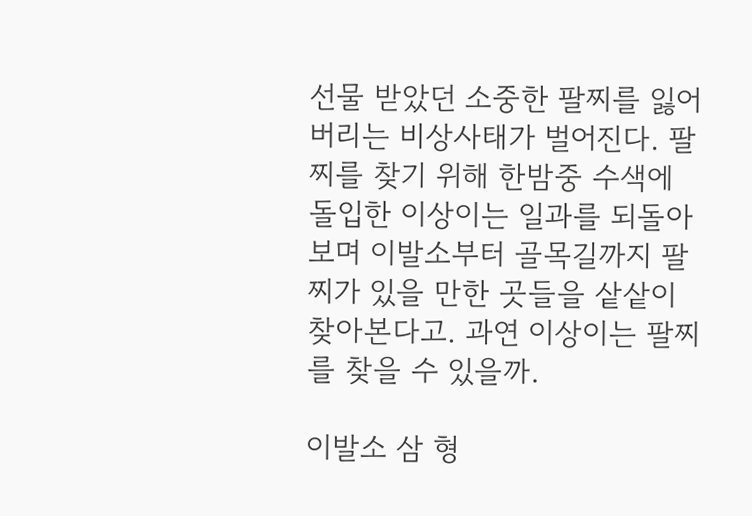선물 받았던 소중한 팔찌를 잃어버리는 비상사태가 벌어진다. 팔찌를 찾기 위해 한밤중 수색에 돌입한 이상이는 일과를 되돌아보며 이발소부터 골목길까지 팔찌가 있을 만한 곳들을 샅샅이 찾아본다고. 과연 이상이는 팔찌를 찾을 수 있을까.

이발소 삼 형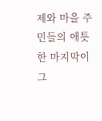제와 마을 주민들의 애틋한 마지막이 그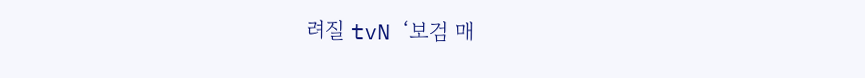려질 tvN ‘보검 매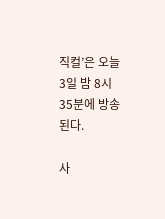직컬’은 오늘 3일 밤 8시 35분에 방송된다.

사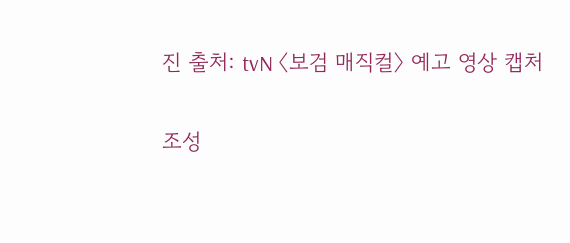진 출처: tvN 〈보검 매직컬〉 예고 영상 캡처

조성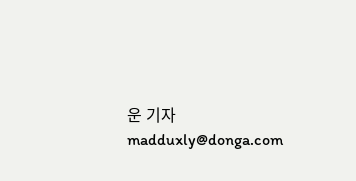운 기자 madduxly@donga.com